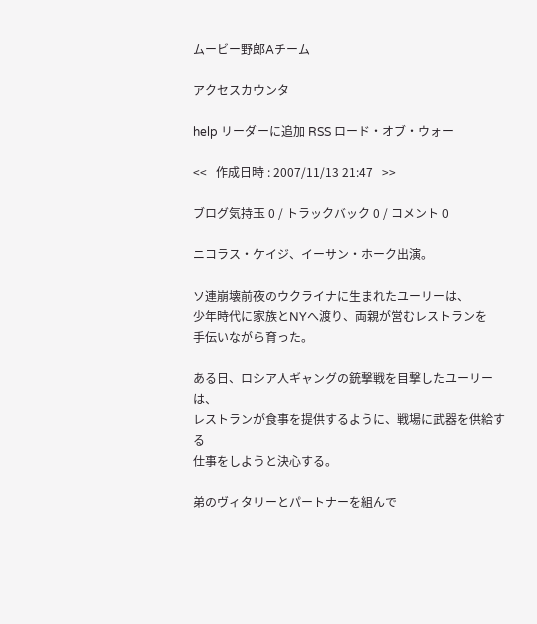ムービー野郎Aチーム

アクセスカウンタ

help リーダーに追加 RSS ロード・オブ・ウォー

<<   作成日時 : 2007/11/13 21:47   >>

ブログ気持玉 0 / トラックバック 0 / コメント 0

ニコラス・ケイジ、イーサン・ホーク出演。

ソ連崩壊前夜のウクライナに生まれたユーリーは、
少年時代に家族とNYへ渡り、両親が営むレストランを
手伝いながら育った。

ある日、ロシア人ギャングの銃撃戦を目撃したユーリーは、
レストランが食事を提供するように、戦場に武器を供給する
仕事をしようと決心する。

弟のヴィタリーとパートナーを組んで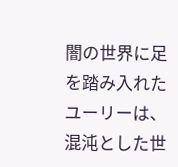闇の世界に足を踏み入れた
ユーリーは、混沌とした世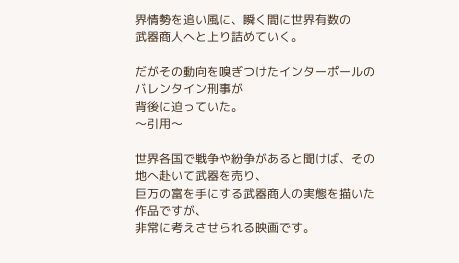界情勢を追い風に、瞬く間に世界有数の
武器商人へと上り詰めていく。

だがその動向を嗅ぎつけたインターポールのバレンタイン刑事が
背後に迫っていた。
〜引用〜

世界各国で戦争や紛争があると聞けば、その地へ赴いて武器を売り、
巨万の富を手にする武器商人の実態を描いた作品ですが、
非常に考えさせられる映画です。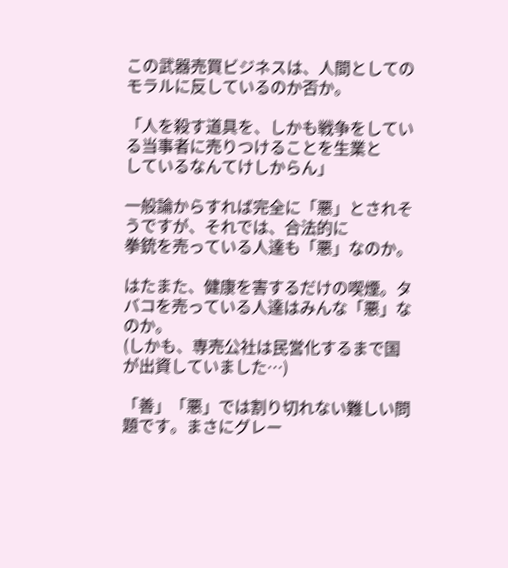この武器売買ビジネスは、人間としてのモラルに反しているのか否か。

「人を殺す道具を、しかも戦争をしている当事者に売りつけることを生業と
しているなんてけしからん」

一般論からすれば完全に「悪」とされそうですが、それでは、合法的に
拳銃を売っている人達も「悪」なのか。

はたまた、健康を害するだけの喫煙。タバコを売っている人達はみんな「悪」なのか。
(しかも、専売公社は民営化するまで国が出資していました…)

「善」「悪」では割り切れない難しい問題です。まさにグレー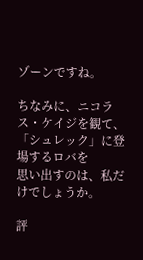ゾーンですね。

ちなみに、ニコラス・ケイジを観て、「シュレック」に登場するロバを
思い出すのは、私だけでしょうか。

評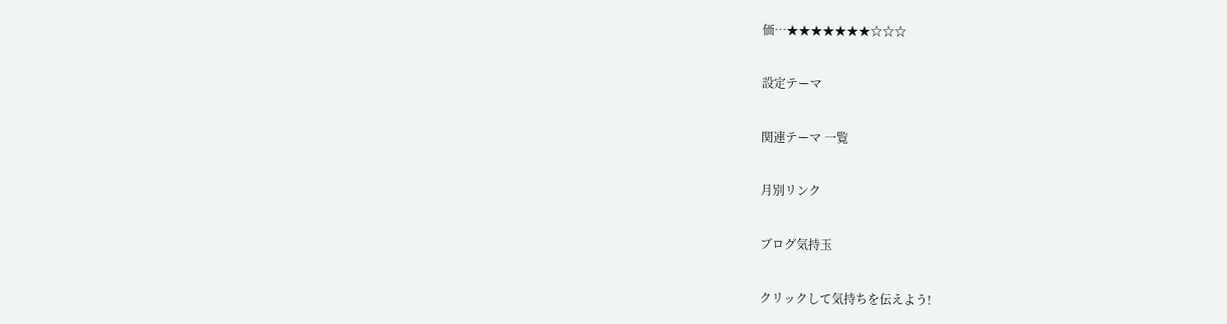価…★★★★★★★☆☆☆

設定テーマ

関連テーマ 一覧

月別リンク

ブログ気持玉

クリックして気持ちを伝えよう!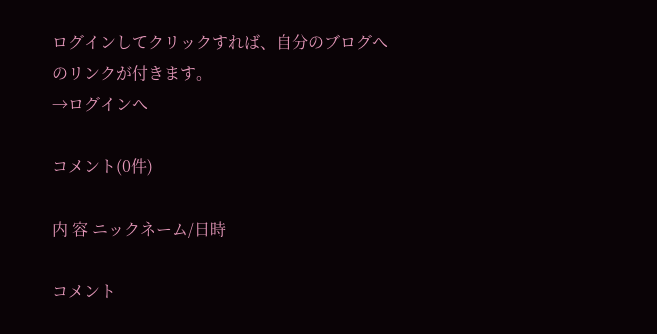ログインしてクリックすれば、自分のブログへのリンクが付きます。
→ログインへ

コメント(0件)

内 容 ニックネーム/日時

コメント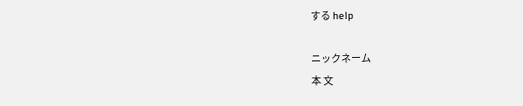する help

ニックネーム
本 文